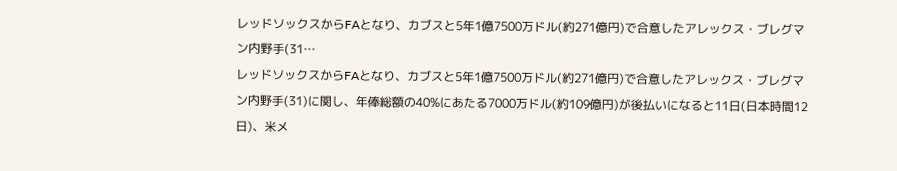レッドソックスからFAとなり、カブスと5年1億7500万ドル(約271億円)で合意したアレックス・ブレグマン内野手(31…
レッドソックスからFAとなり、カブスと5年1億7500万ドル(約271億円)で合意したアレックス・ブレグマン内野手(31)に関し、年俸総額の40%にあたる7000万ドル(約109億円)が後払いになると11日(日本時間12日)、米メ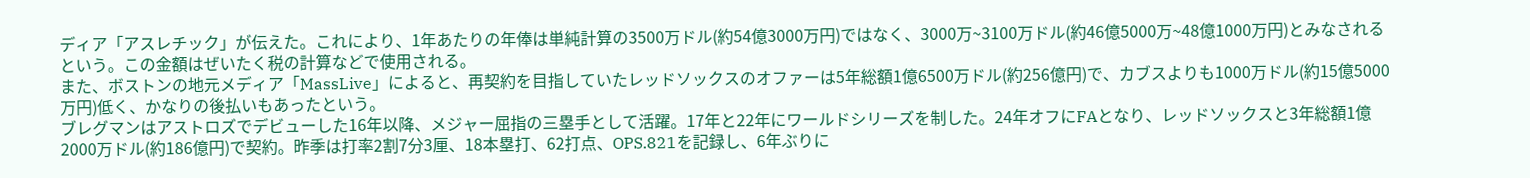ディア「アスレチック」が伝えた。これにより、1年あたりの年俸は単純計算の3500万ドル(約54億3000万円)ではなく、3000万~3100万ドル(約46億5000万~48億1000万円)とみなされるという。この金額はぜいたく税の計算などで使用される。
また、ボストンの地元メディア「MassLive」によると、再契約を目指していたレッドソックスのオファーは5年総額1億6500万ドル(約256億円)で、カブスよりも1000万ドル(約15億5000万円)低く、かなりの後払いもあったという。
ブレグマンはアストロズでデビューした16年以降、メジャー屈指の三塁手として活躍。17年と22年にワールドシリーズを制した。24年オフにFAとなり、レッドソックスと3年総額1億2000万ドル(約186億円)で契約。昨季は打率2割7分3厘、18本塁打、62打点、OPS.821を記録し、6年ぶりに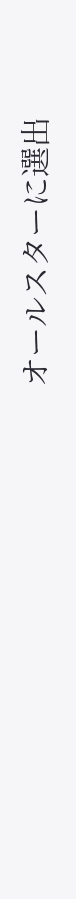オールスターに選出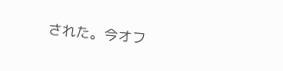された。今オフ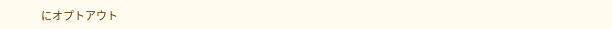にオプトアウト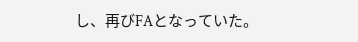し、再びFAとなっていた。